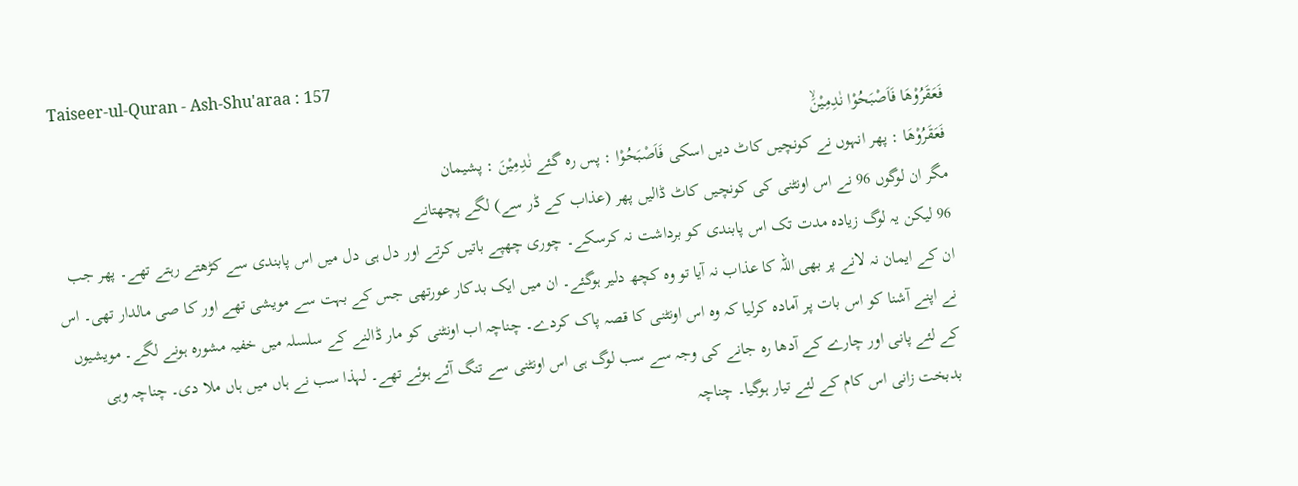Taiseer-ul-Quran - Ash-Shu'araa : 157
فَعَقَرُوْهَا فَاَصْبَحُوْا نٰدِمِیْنَۙ
فَعَقَرُوْهَا : پھر انہوں نے کونچیں کاٹ دیں اسکی فَاَصْبَحُوْا : پس رہ گئے نٰدِمِيْنَ : پشیمان
مگر ان لوگوں 96 نے اس اونٹنی کی کونچیں کاٹ ڈالیں پھر (عذاب کے ڈر سے) لگے پچھتانے
96 لیکن یہ لوگ زیادہ مدت تک اس پابندی کو برداشت نہ کرسکے۔ چوری چھپے باتیں کرتے اور دل ہی دل میں اس پابندی سے کڑھتے رہتے تھے۔ پھر جب ان کے ایمان نہ لانے پر بھی اللہ کا عذاب نہ آیا تو وہ کچھ دلیر ہوگئے۔ ان میں ایک بدکار عورتھی جس کے بہت سے مویشی تھے اور کا صی مالدار تھی۔ اس نے اپنے آشنا کو اس بات پر آمادہ کرلیا کہ وہ اس اونٹنی کا قصہ پاک کردے۔ چناچہ اب اونٹنی کو مار ڈالنے کے سلسلہ میں خفیہ مشورہ ہونے لگے۔ مویشیوں کے لئے پانی اور چارے کے آدھا رہ جانے کی وجہ سے سب لوگ ہی اس اونٹنی سے تنگ آئے ہوئے تھے۔ لہذا سب نے ہاں میں ہاں ملا دی۔ چناچہ وہی بدبخت زانی اس کام کے لئے تیار ہوگیا۔ چناچہ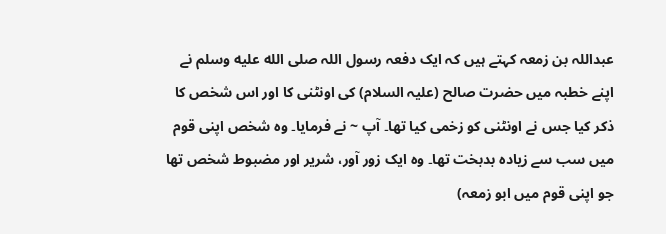عبداللہ بن زمعہ کہتے ہیں کہ ایک دفعہ رسول اللہ صلى الله عليه وسلم نے اپنے خطبہ میں حضرت صالح (علیہ السلام) کی اونٹنی کا اور اس شخص کا ذکر کیا جس نے اونٹنی کو زخمی کیا تھا۔ آپ ~ نے فرمایا۔ وہ شخص اپنی قوم میں سب سے زیادہ بدبخت تھا۔ وہ ایک زور آور، شریر اور مضبوط شخص تھا جو اپنی قوم میں ابو زمعہ)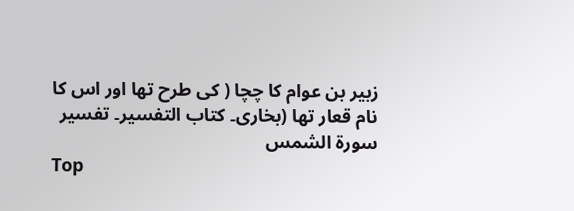زبیر بن عوام کا چچا ( کی طرح تھا اور اس کا نام قعار تھا (بخاری۔ کتاب التفسیر۔ تفسیر سورة الشمس
Top